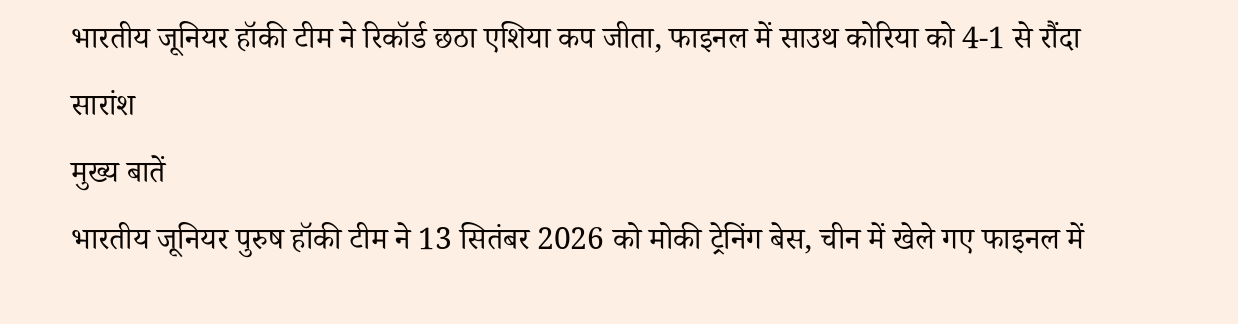भारतीय जूनियर हॉकी टीम ने रिकॉर्ड छठा एशिया कप जीता, फाइनल में साउथ कोरिया को 4-1 से रौंदा
सारांश
मुख्य बातें
भारतीय जूनियर पुरुष हॉकी टीम ने 13 सितंबर 2026 को मोकी ट्रेनिंग बेस, चीन में खेले गए फाइनल में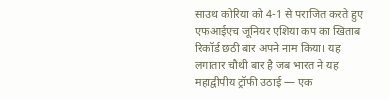साउथ कोरिया को 4-1 से पराजित करते हुए एफआईएच जूनियर एशिया कप का खिताब रिकॉर्ड छठी बार अपने नाम किया। यह लगातार चौथी बार है जब भारत ने यह महाद्वीपीय ट्रॉफी उठाई — एक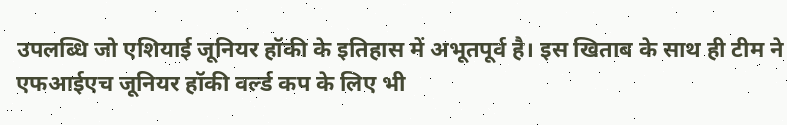उपलब्धि जो एशियाई जूनियर हॉकी के इतिहास में अभूतपूर्व है। इस खिताब के साथ ही टीम ने एफआईएच जूनियर हॉकी वर्ल्ड कप के लिए भी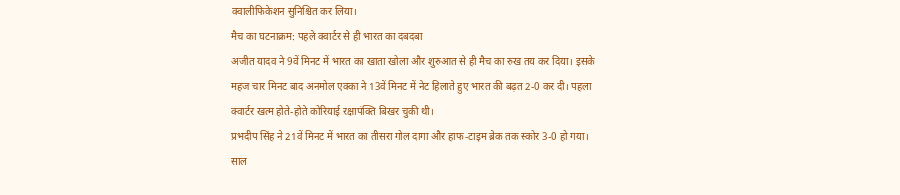क्वालीफिकेशन सुनिश्चित कर लिया।
मैच का घटनाक्रम: पहले क्वार्टर से ही भारत का दबदबा
अजीत यादव ने 9वें मिनट में भारत का खाता खोला और शुरुआत से ही मैच का रुख तय कर दिया। इसके महज चार मिनट बाद अनमोल एक्का ने 13वें मिनट में नेट हिलाते हुए भारत की बढ़त 2-0 कर दी। पहला क्वार्टर खत्म होते-होते कोरियाई रक्षापंक्ति बिखर चुकी थी।
प्रभदीप सिंह ने 21वें मिनट में भारत का तीसरा गोल दागा और हाफ-टाइम ब्रेक तक स्कोर 3-0 हो गया। साल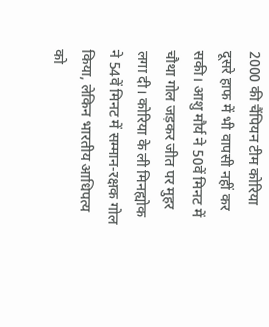2000 की चैंपियन टीम कोरिया दूसरे हाफ में भी वापसी नहीं कर सकी। आशु मौर्य ने 50वें मिनट में चौथा गोल जड़कर जीत पर मुहर लगा दी। कोरिया के ली मिनह्योक ने 54वें मिनट में सम्मान-रक्षक गोल किया, लेकिन भारतीय आधिपत्य को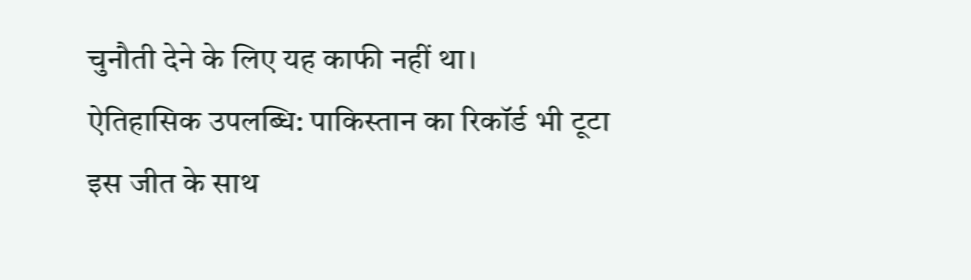चुनौती देने के लिए यह काफी नहीं था।
ऐतिहासिक उपलब्धि: पाकिस्तान का रिकॉर्ड भी टूटा
इस जीत के साथ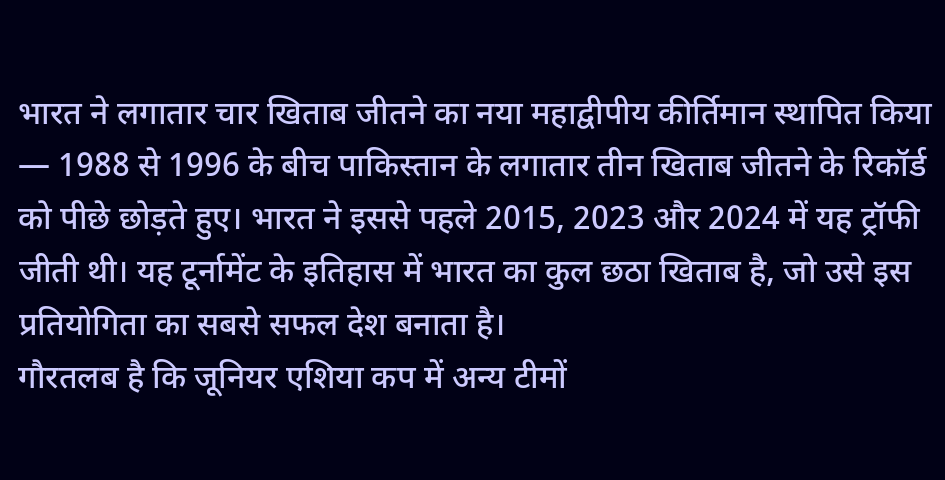भारत ने लगातार चार खिताब जीतने का नया महाद्वीपीय कीर्तिमान स्थापित किया — 1988 से 1996 के बीच पाकिस्तान के लगातार तीन खिताब जीतने के रिकॉर्ड को पीछे छोड़ते हुए। भारत ने इससे पहले 2015, 2023 और 2024 में यह ट्रॉफी जीती थी। यह टूर्नामेंट के इतिहास में भारत का कुल छठा खिताब है, जो उसे इस प्रतियोगिता का सबसे सफल देश बनाता है।
गौरतलब है कि जूनियर एशिया कप में अन्य टीमों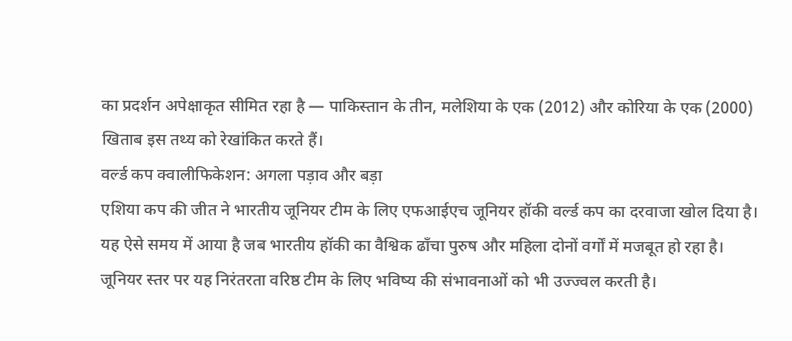का प्रदर्शन अपेक्षाकृत सीमित रहा है — पाकिस्तान के तीन, मलेशिया के एक (2012) और कोरिया के एक (2000) खिताब इस तथ्य को रेखांकित करते हैं।
वर्ल्ड कप क्वालीफिकेशन: अगला पड़ाव और बड़ा
एशिया कप की जीत ने भारतीय जूनियर टीम के लिए एफआईएच जूनियर हॉकी वर्ल्ड कप का दरवाजा खोल दिया है। यह ऐसे समय में आया है जब भारतीय हॉकी का वैश्विक ढाँचा पुरुष और महिला दोनों वर्गों में मजबूत हो रहा है। जूनियर स्तर पर यह निरंतरता वरिष्ठ टीम के लिए भविष्य की संभावनाओं को भी उज्ज्वल करती है।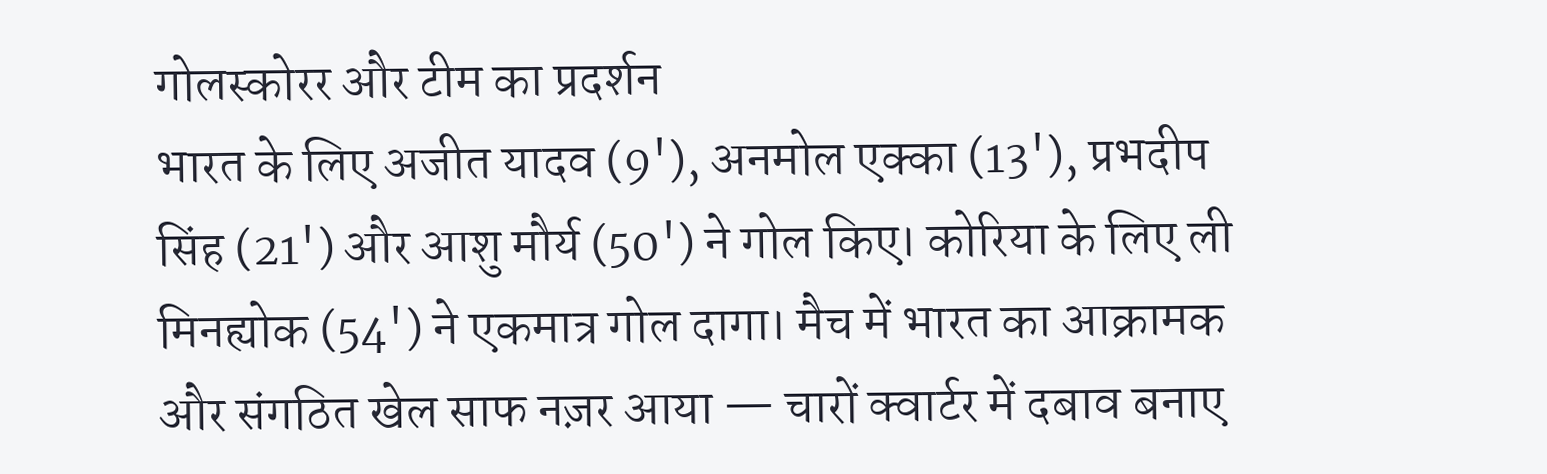गोलस्कोरर और टीम का प्रदर्शन
भारत के लिए अजीत यादव (9'), अनमोल एक्का (13'), प्रभदीप सिंह (21') और आशु मौर्य (50') ने गोल किए। कोरिया के लिए ली मिनह्योक (54') ने एकमात्र गोल दागा। मैच में भारत का आक्रामक और संगठित खेल साफ नज़र आया — चारों क्वार्टर में दबाव बनाए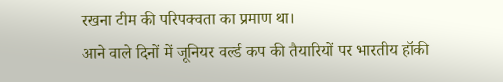रखना टीम की परिपक्वता का प्रमाण था।
आने वाले दिनों में जूनियर वर्ल्ड कप की तैयारियों पर भारतीय हॉकी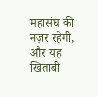महासंघ की नज़र रहेगी, और यह खिताबी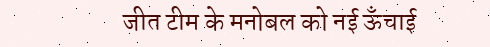जीत टीम के मनोबल को नई ऊँचाई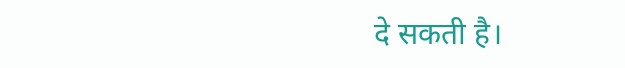दे सकती है।